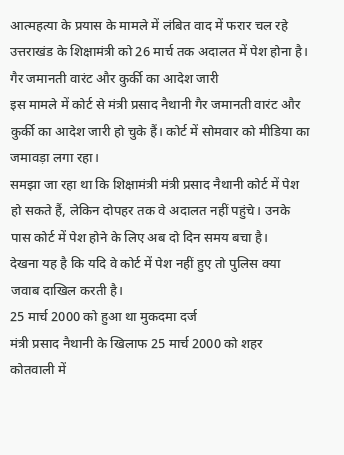आत्महत्या के प्रयास के मामले में लंबित वाद में फरार चल रहे उत्तराखंड के शिक्षामंत्री को 26 मार्च तक अदालत में पेश होना है।
गैर जमानती वारंट और कुर्की का आदेश जारी
इस मामले में कोर्ट से मंत्री प्रसाद नैथानी गैर जमानती वारंट और कुर्की का आदेश जारी हो चुके हैं। कोर्ट में सोमवार को मीडिया का जमावड़ा लगा रहा।
समझा जा रहा था कि शिक्षामंत्री मंत्री प्रसाद नैथानी कोर्ट में पेश हो सकते हैं, लेकिन दोपहर तक वे अदालत नहीं पहुंचे। उनके पास कोर्ट में पेश होने के लिए अब दो दिन समय बचा है।
देखना यह है कि यदि वे कोर्ट में पेश नहीं हुए तो पुलिस क्या जवाब दाखिल करती है।
25 मार्च 2000 को हुआ था मुकदमा दर्ज
मंत्री प्रसाद नैथानी के खिलाफ 25 मार्च 2000 को शहर कोतवाली में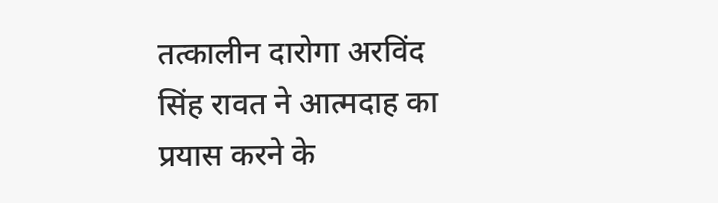तत्कालीन दारोगा अरविंद सिंह रावत ने आत्मदाह का प्रयास करने के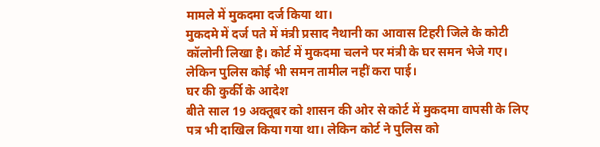मामले में मुकदमा दर्ज किया था।
मुकदमे में दर्ज पते में मंत्री प्रसाद नैथानी का आवास टिहरी जिले के कोटी कॉलोनी लिखा है। कोर्ट में मुकदमा चलने पर मंत्री के घर समन भेजे गए। लेकिन पुलिस कोई भी समन तामील नहीं करा पाई।
घर की कुर्की के आदेश
बीते साल 19 अक्तूबर को शासन की ओर से कोर्ट में मुकदमा वापसी के लिए पत्र भी दाखिल किया गया था। लेकिन कोर्ट ने पुलिस को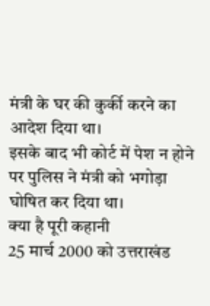मंत्री के घर की कुर्की करने का आदेश दिया था।
इसके बाद भी कोर्ट में पेश न होने पर पुलिस ने मंत्री को भगोड़ा घोषित कर दिया था।
क्या है पूरी कहानी
25 मार्च 2000 को उत्तराखंड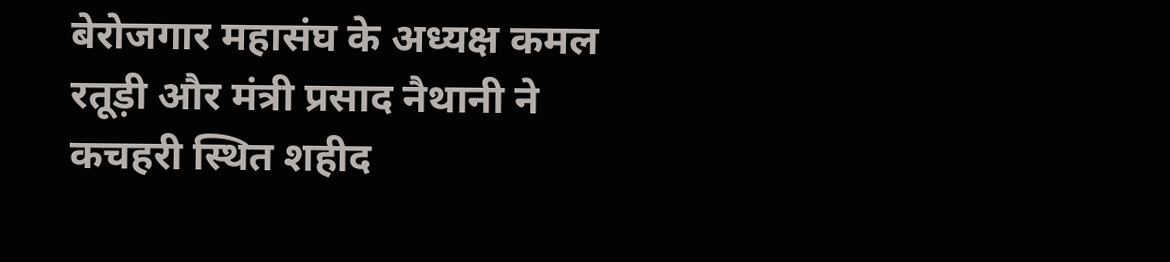बेरोजगार महासंघ के अध्यक्ष कमल रतूड़ी और मंत्री प्रसाद नैथानी ने कचहरी स्थित शहीद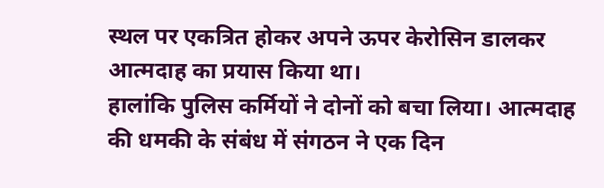स्थल पर एकत्रित होकर अपने ऊपर केरोसिन डालकर आत्मदाह का प्रयास किया था।
हालांकि पुलिस कर्मियों ने दोनों को बचा लिया। आत्मदाह की धमकी के संबंध में संगठन ने एक दिन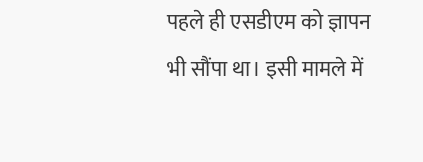पहले ही एसडीएम को ज्ञापन भी सौंपा था। इसी मामले में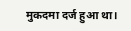मुकदमा दर्ज हुआ था।